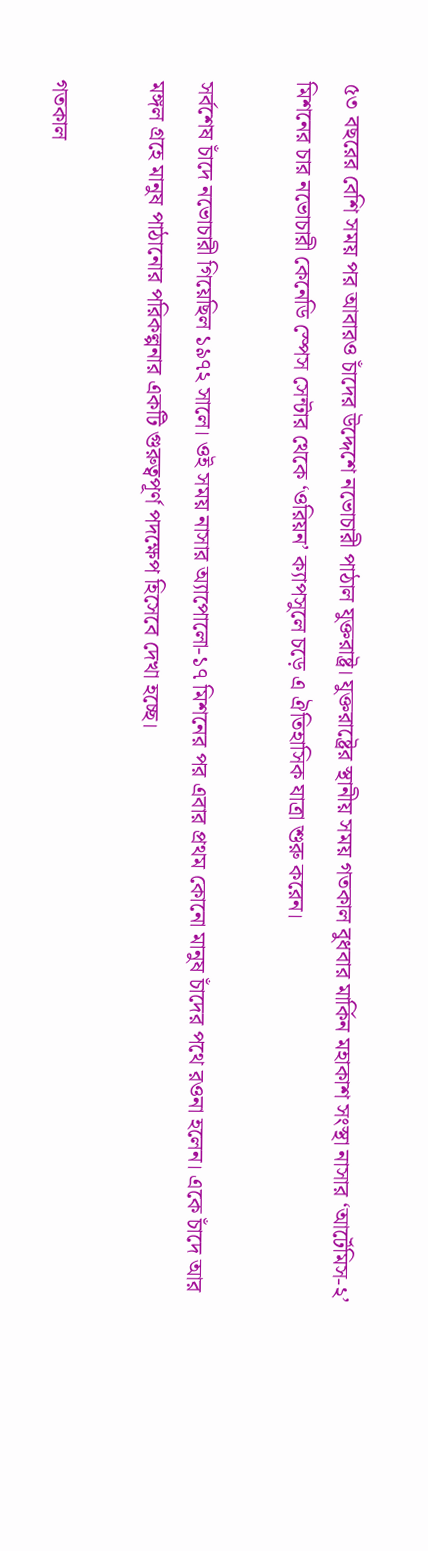৫৩ বছরের বেশি সময় পর আবারও চাঁদের উদ্দেশে নভোচারী পাঠাল যুক্তরাষ্ট্র। যুক্তরাষ্ট্রের স্থানীয় সময় গতকাল বুধবার মার্কিন মহাকাশ সংস্থা নাসার ‘আর্টেমিস-২’ মিশনের চার নভোচারী কেনেডি স্পেস সেন্টার থেকে ‘ওরিয়ন’ ক্যাপসুলে চড়ে এ ঐতিহাসিক যাত্রা শুরু করেন।

সর্বশেষ চাঁদে নভোচারী গিয়েছিল ১৯৭২ সালে। ওই সময় নাসার অ্যাপোলো-১৭ মিশনের পর এবার প্রথম কোনো মানুষ চাঁদের পথে রওনা হলেন। একে চাঁদে আর মঙ্গল গ্রহে মানুষ পাঠানোর পরিকল্পনার একটি গুরুত্বপূর্ণ পদক্ষেপ হিসেবে দেখা হচ্ছে।

গতকাল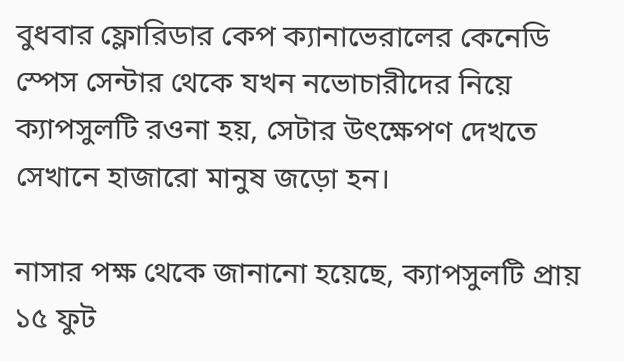বুধবার ফ্লোরিডার কেপ ক্যানাভেরালের কেনেডি স্পেস সেন্টার থেকে যখন নভোচারীদের নিয়ে ক্যাপসুলটি রওনা হয়, সেটার উৎক্ষেপণ দেখতে সেখানে হাজারো মানুষ জড়ো হন।

নাসার পক্ষ থেকে জানানো হয়েছে, ক্যাপসুলটি প্রায় ১৫ ফুট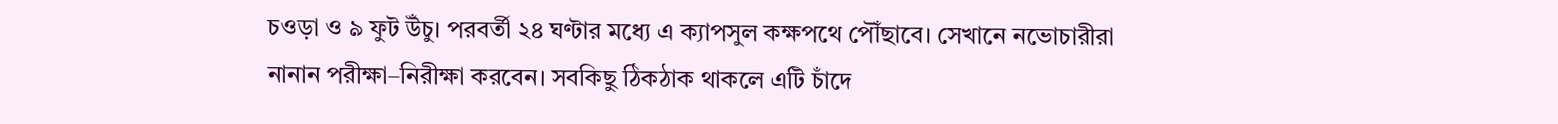চওড়া ও ৯ ফুট উঁচু। পরবর্তী ২৪ ঘণ্টার মধ্যে এ ক্যাপসুল কক্ষপথে পৌঁছাবে। সেখানে নভোচারীরা নানান পরীক্ষা–নিরীক্ষা করবেন। সবকিছু ঠিকঠাক থাকলে এটি চাঁদে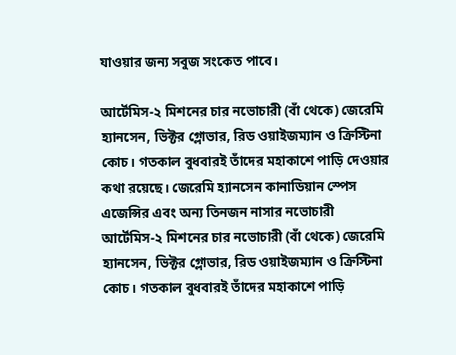যাওয়ার জন্য সবুজ সংকেত পাবে।

আর্টেমিস-২ মিশনের চার নভোচারী (বাঁ থেকে) জেরেমি হ্যানসেন, ভিক্টর গ্লোভার, রিড ওয়াইজম্যান ও ক্রিস্টিনা কোচ। গতকাল বুধবারই তাঁদের মহাকাশে পাড়ি দেওয়ার কথা রয়েছে। জেরেমি হ্যানসেন কানাডিয়ান স্পেস এজেন্সির এবং অন্য তিনজন নাসার নভোচারী
আর্টেমিস-২ মিশনের চার নভোচারী (বাঁ থেকে) জেরেমি হ্যানসেন, ভিক্টর গ্লোভার, রিড ওয়াইজম্যান ও ক্রিস্টিনা কোচ। গতকাল বুধবারই তাঁদের মহাকাশে পাড়ি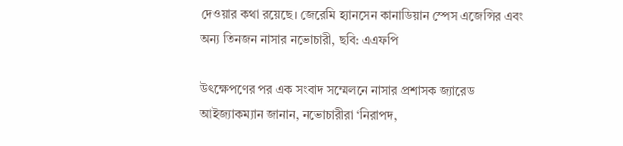দেওয়ার কথা রয়েছে। জেরেমি হ্যানসেন কানাডিয়ান স্পেস এজেন্সির এবং অন্য তিনজন নাসার নভোচারী, ছবি: এএফপি

উৎক্ষেপণের পর এক সংবাদ সম্মেলনে নাসার প্রশাসক জ্যারেড আইজ্যাকম্যান জানান, নভোচারীরা ‘নিরাপদ,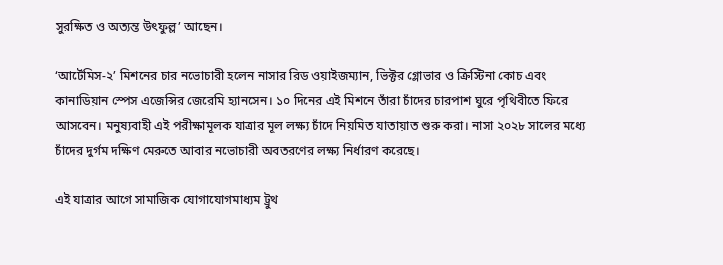সুরক্ষিত ও অত্যন্ত উৎফুল্ল’ আছেন।

‘আর্টেমিস-২’ মিশনের চার নভোচারী হলেন নাসার রিড ওয়াইজম্যান, ভিক্টর গ্লোভার ও ক্রিস্টিনা কোচ এবং কানাডিয়ান স্পেস এজেন্সির জেরেমি হ্যানসেন। ১০ দিনের এই মিশনে তাঁরা চাঁদের চারপাশ ঘুরে পৃথিবীতে ফিরে আসবেন। মনুষ্যবাহী এই পরীক্ষামূলক যাত্রার মূল লক্ষ্য চাঁদে নিয়মিত যাতায়াত শুরু করা। নাসা ২০২৮ সালের মধ্যে চাঁদের দুর্গম দক্ষিণ মেরুতে আবার নভোচারী অবতরণের লক্ষ্য নির্ধারণ করেছে।

এই যাত্রার আগে সামাজিক যোগাযোগমাধ্যম ট্রুথ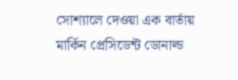সোশ্যালে দেওয়া এক বার্তায় মার্কিন প্রেসিডেন্ট ডোনাল্ড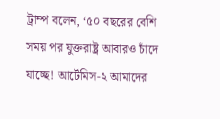ট্রাম্প বলেন, ‘৫০ বছরের বেশি সময় পর যুক্তরাষ্ট্র আবারও চাঁদে যাচ্ছে! আর্টেমিস-২ আমাদের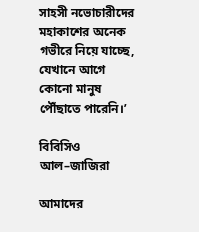সাহসী নভোচারীদের মহাকাশের অনেক গভীরে নিয়ে যাচ্ছে, যেখানে আগে কোনো মানুষ পৌঁছাতে পারেনি।’

বিবিসিও আল–জাজিরা

আমাদের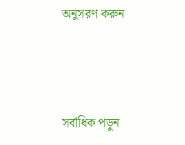অনুসরণ করুন



সর্বাধিক পড়ুন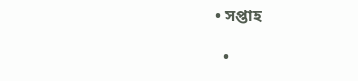• সপ্তাহ

  •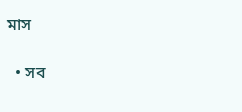মাস

  • সব